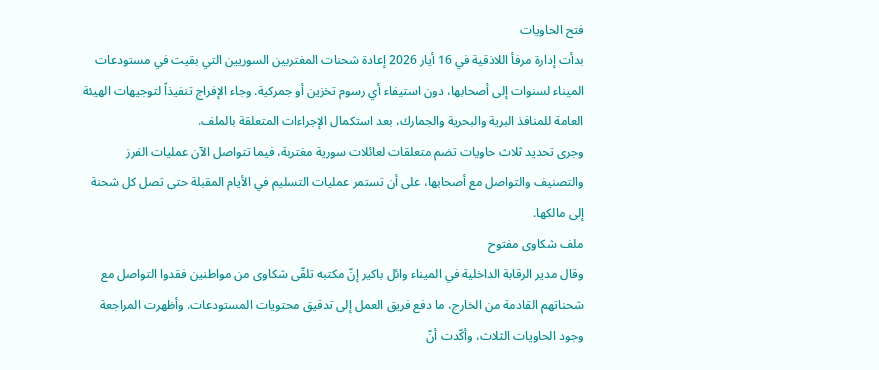فتح الحاويات
بدأت إدارة مرفأ اللاذقية في 16 أيار 2026 إعادة شحنات المغتربين السوريين التي بقيت في مستودعات الميناء لسنوات إلى أصحابها، دون استيفاء أي رسوم تخزين أو جمركية. وجاء الإفراج تنفيذاً لتوجيهات الهيئة العامة للمنافذ البرية والبحرية والجمارك، بعد استكمال الإجراءات المتعلقة بالملف.
وجرى تحديد ثلاث حاويات تضم متعلقات لعائلات سورية مغتربة، فيما تتواصل الآن عمليات الفرز والتصنيف والتواصل مع أصحابها، على أن تستمر عمليات التسليم في الأيام المقبلة حتى تصل كل شحنة إلى مالكها.
ملف شكاوى مفتوح
وقال مدير الرقابة الداخلية في الميناء وائل باكير إنّ مكتبه تلقّى شكاوى من مواطنين فقدوا التواصل مع شحناتهم القادمة من الخارج، ما دفع فريق العمل إلى تدقيق محتويات المستودعات. وأظهرت المراجعة وجود الحاويات الثلاث، وأكّدت أنّ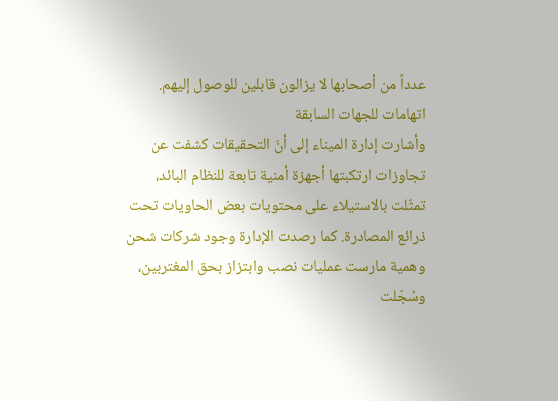عدداً من أصحابها لا يزالون قابلين للوصول إليهم.
اتهامات للجهات السابقة
وأشارت إدارة الميناء إلى أنّ التحقيقات كشفت عن تجاوزات ارتكبتها أجهزة أمنية تابعة للنظام البائد، تمثّلت بالاستيلاء على محتويات بعض الحاويات تحت ذرائع المصادرة. كما رصدت الإدارة وجود شركات شحن وهمية مارست عمليات نصب وابتزاز بحق المغتربين، وسُجّلت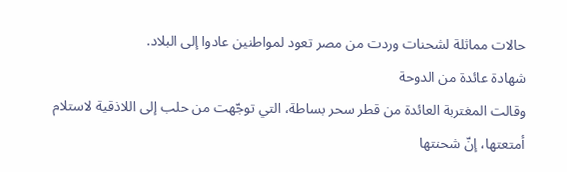حالات مماثلة لشحنات وردت من مصر تعود لمواطنين عادوا إلى البلاد.
شهادة عائدة من الدوحة
وقالت المغتربة العائدة من قطر سحر بساطة، التي توجّهت من حلب إلى اللاذقية لاستلام أمتعتها، إنّ شحنتها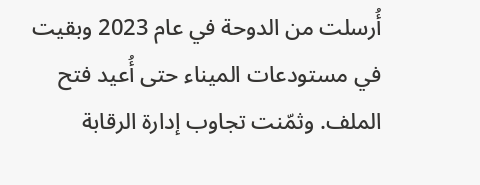أُرسلت من الدوحة في عام 2023 وبقيت في مستودعات الميناء حتى أُعيد فتح الملف. وثمّنت تجاوب إدارة الرقابة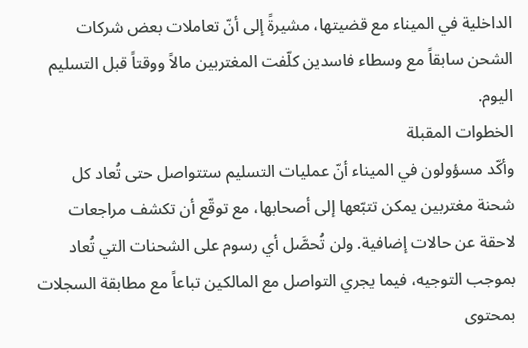الداخلية في الميناء مع قضيتها، مشيرةً إلى أنّ تعاملات بعض شركات الشحن سابقاً مع وسطاء فاسدين كلّفت المغتربين مالاً ووقتاً قبل التسليم اليوم.
الخطوات المقبلة
وأكّد مسؤولون في الميناء أنّ عمليات التسليم ستتواصل حتى تُعاد كل شحنة مغتربين يمكن تتبّعها إلى أصحابها، مع توقّع أن تكشف مراجعات لاحقة عن حالات إضافية. ولن تُحصَّل أي رسوم على الشحنات التي تُعاد بموجب التوجيه، فيما يجري التواصل مع المالكين تباعاً مع مطابقة السجلات بمحتوى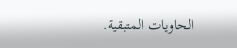الحاويات المتبقية.